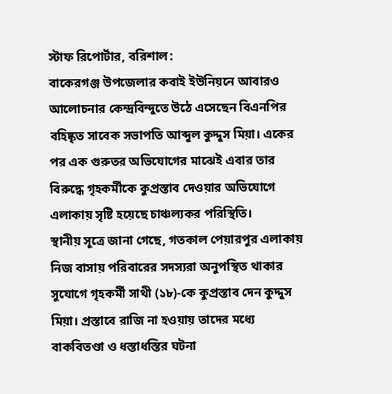স্টাফ রিপোর্টার, বরিশাল:
বাকেরগঞ্জ উপজেলার কবাই ইউনিয়নে আবারও আলোচনার কেন্দ্রবিন্দুতে উঠে এসেছেন বিএনপির বহিষ্কৃত সাবেক সভাপতি আব্দুল কুদ্দুস মিয়া। একের পর এক গুরুতর অভিযোগের মাঝেই এবার তার বিরুদ্ধে গৃহকর্মীকে কুপ্রস্তাব দেওয়ার অভিযোগে এলাকায় সৃষ্টি হয়েছে চাঞ্চল্যকর পরিস্থিতি।
স্থানীয় সূত্রে জানা গেছে, গতকাল পেয়ারপুর এলাকায় নিজ বাসায় পরিবারের সদস্যরা অনুপস্থিত থাকার সুযোগে গৃহকর্মী সাথী (১৮)-কে কুপ্রস্তাব দেন কুদ্দুস মিয়া। প্রস্তাবে রাজি না হওয়ায় তাদের মধ্যে বাকবিতণ্ডা ও ধস্তাধস্তির ঘটনা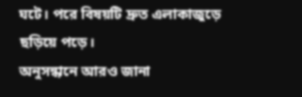ঘটে। পরে বিষয়টি দ্রুত এলাকাজুড়ে ছড়িয়ে পড়ে।
অনুসন্ধানে আরও জানা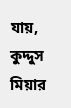যায়, কুদ্দুস মিয়ার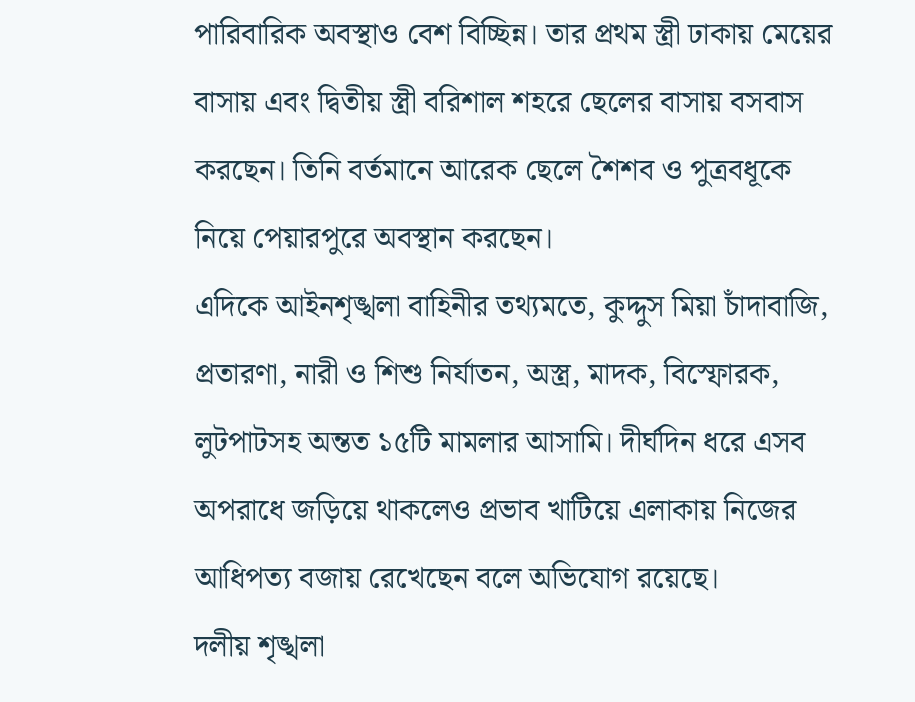পারিবারিক অবস্থাও বেশ বিচ্ছিন্ন। তার প্রথম স্ত্রী ঢাকায় মেয়ের বাসায় এবং দ্বিতীয় স্ত্রী বরিশাল শহরে ছেলের বাসায় বসবাস করছেন। তিনি বর্তমানে আরেক ছেলে শৈশব ও পুত্রবধূকে নিয়ে পেয়ারপুরে অবস্থান করছেন।
এদিকে আইনশৃঙ্খলা বাহিনীর তথ্যমতে, কুদ্দুস মিয়া চাঁদাবাজি, প্রতারণা, নারী ও শিশু নির্যাতন, অস্ত্র, মাদক, বিস্ফোরক, লুটপাটসহ অন্তত ১৫টি মামলার আসামি। দীর্ঘদিন ধরে এসব অপরাধে জড়িয়ে থাকলেও প্রভাব খাটিয়ে এলাকায় নিজের আধিপত্য বজায় রেখেছেন বলে অভিযোগ রয়েছে।
দলীয় শৃঙ্খলা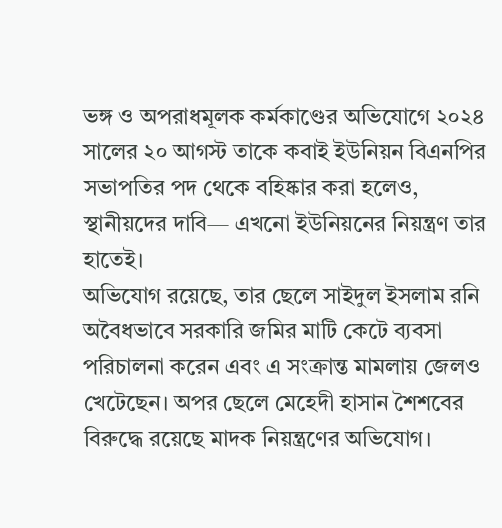ভঙ্গ ও অপরাধমূলক কর্মকাণ্ডের অভিযোগে ২০২৪ সালের ২০ আগস্ট তাকে কবাই ইউনিয়ন বিএনপির সভাপতির পদ থেকে বহিষ্কার করা হলেও, স্থানীয়দের দাবি— এখনো ইউনিয়নের নিয়ন্ত্রণ তার হাতেই।
অভিযোগ রয়েছে, তার ছেলে সাইদুল ইসলাম রনি অবৈধভাবে সরকারি জমির মাটি কেটে ব্যবসা পরিচালনা করেন এবং এ সংক্রান্ত মামলায় জেলও খেটেছেন। অপর ছেলে মেহেদী হাসান শৈশবের বিরুদ্ধে রয়েছে মাদক নিয়ন্ত্রণের অভিযোগ।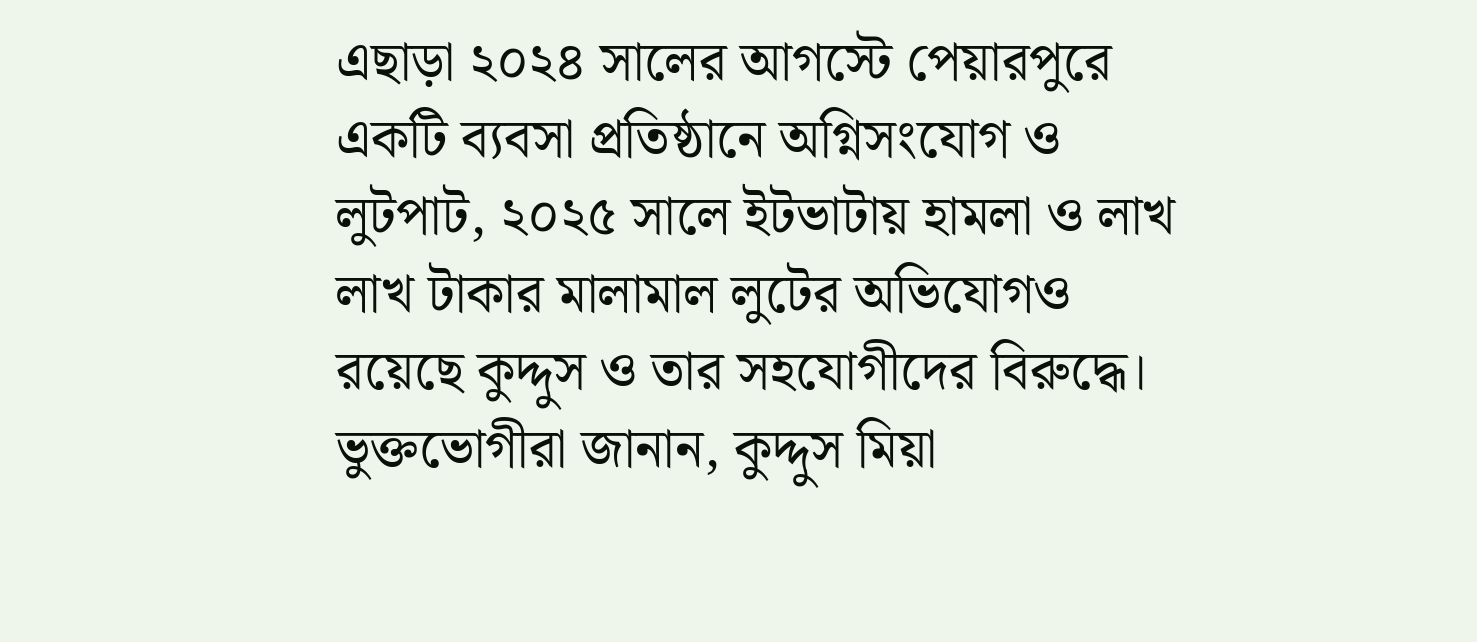এছাড়া ২০২৪ সালের আগস্টে পেয়ারপুরে একটি ব্যবসা প্রতিষ্ঠানে অগ্নিসংযোগ ও লুটপাট, ২০২৫ সালে ইটভাটায় হামলা ও লাখ লাখ টাকার মালামাল লুটের অভিযোগও রয়েছে কুদ্দুস ও তার সহযোগীদের বিরুদ্ধে।
ভুক্তভোগীরা জানান, কুদ্দুস মিয়া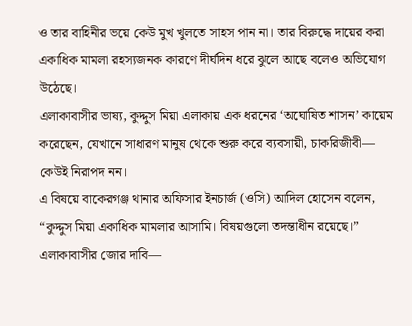ও তার বাহিনীর ভয়ে কেউ মুখ খুলতে সাহস পান না। তার বিরুদ্ধে দায়ের করা একাধিক মামলা রহস্যজনক কারণে দীর্ঘদিন ধরে ঝুলে আছে বলেও অভিযোগ উঠেছে।
এলাকাবাসীর ভাষ্য, কুদ্দুস মিয়া এলাকায় এক ধরনের ‘অঘোষিত শাসন’ কায়েম করেছেন, যেখানে সাধারণ মানুষ থেকে শুরু করে ব্যবসায়ী, চাকরিজীবী— কেউই নিরাপদ নন।
এ বিষয়ে বাকেরগঞ্জ থানার অফিসার ইনচার্জ (ওসি) আদিল হোসেন বলেন, “কুদ্দুস মিয়া একাধিক মামলার আসামি। বিষয়গুলো তদন্তাধীন রয়েছে।”
এলাকাবাসীর জোর দাবি—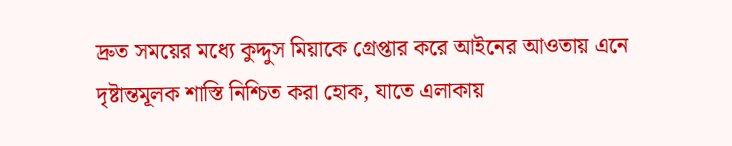দ্রুত সময়ের মধ্যে কুদ্দুস মিয়াকে গ্রেপ্তার করে আইনের আওতায় এনে দৃষ্টান্তমূলক শাস্তি নিশ্চিত করা হোক, যাতে এলাকায়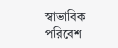স্বাভাবিক পরিবেশ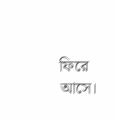ফিরে আসে।